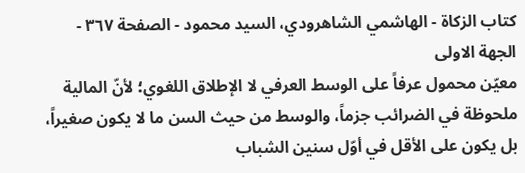كتاب الزكاة - الهاشمي الشاهرودي، السيد محمود - الصفحة ٣٦٧ - الجهة الاولى
معيّن محمول عرفاً على الوسط العرفي لا الإطلاق اللغوي؛ لأنّ المالية ملحوظة في الضرائب جزماً، والوسط من حيث السن ما لا يكون صغيراً، بل يكون على الأقل في أوّل سنين الشباب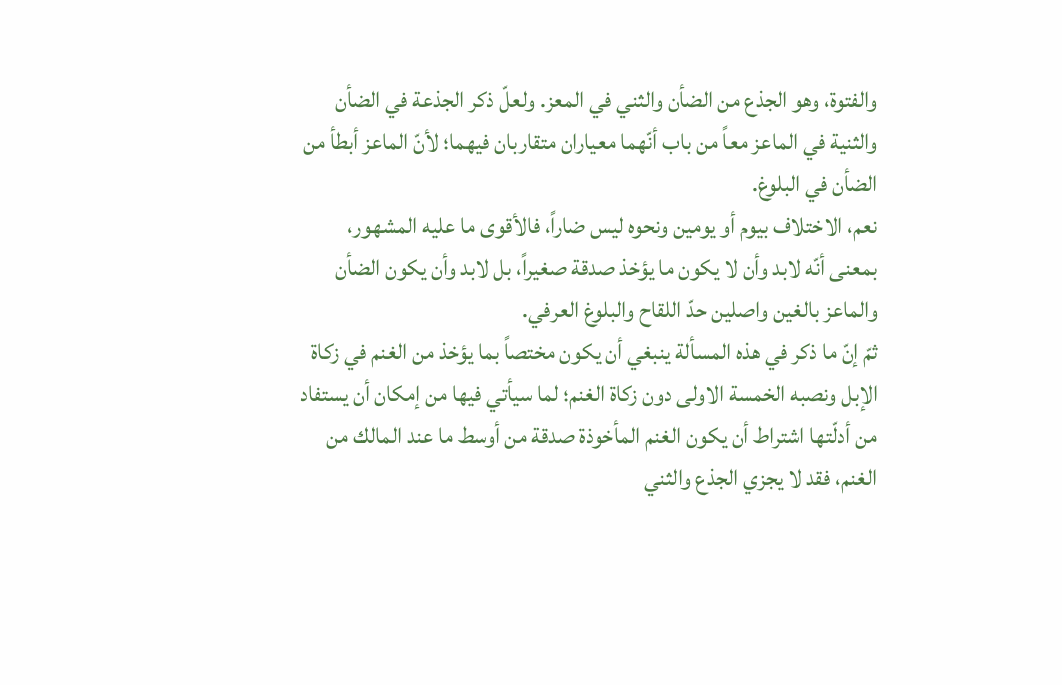والفتوة، وهو الجذع من الضأن والثني في المعز. ولعلّ ذكر الجذعة في الضأن والثنية في الماعز معاً من باب أنّهما معياران متقاربان فيهما؛ لأنّ الماعز أبطأ من الضأن في البلوغ.
نعم، الاختلاف بيوم أو يومين ونحوه ليس ضاراً، فالأقوى ما عليه المشهور، بمعنى أنّه لابد وأن لا يكون ما يؤخذ صدقة صغيراً، بل لابد وأن يكون الضأن والماعز بالغين واصلين حدّ اللقاح والبلوغ العرفي.
ثمّ إنّ ما ذكر في هذه المسألة ينبغي أن يكون مختصاً بما يؤخذ من الغنم في زكاة الإبل ونصبه الخمسة الاولى دون زكاة الغنم؛ لما سيأتي فيها من إمكان أن يستفاد من أدلّتها اشتراط أن يكون الغنم المأخوذة صدقة من أوسط ما عند المالك من الغنم، فقد لا يجزي الجذع والثني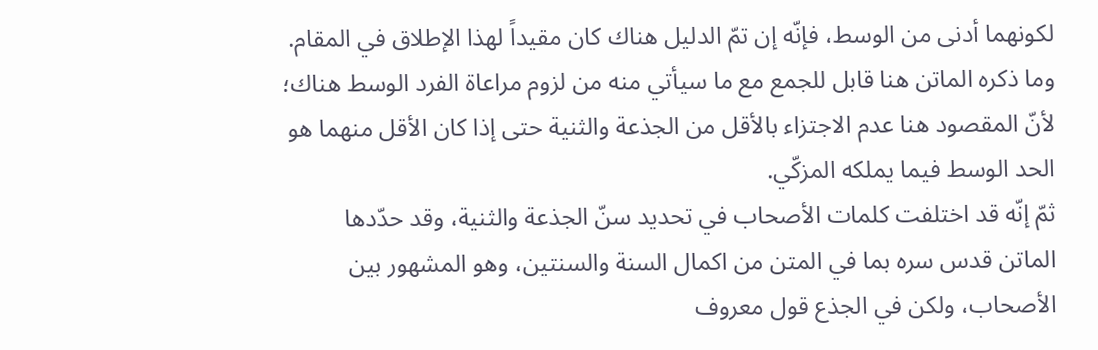لكونهما أدنى من الوسط، فإنّه إن تمّ الدليل هناك كان مقيداً لهذا الإطلاق في المقام.
وما ذكره الماتن هنا قابل للجمع مع ما سيأتي منه من لزوم مراعاة الفرد الوسط هناك؛ لأنّ المقصود هنا عدم الاجتزاء بالأقل من الجذعة والثنية حتى إذا كان الأقل منهما هو الحد الوسط فيما يملكه المزكّي.
ثمّ إنّه قد اختلفت كلمات الأصحاب في تحديد سنّ الجذعة والثنية، وقد حدّدها الماتن قدس سره بما في المتن من اكمال السنة والسنتين، وهو المشهور بين الأصحاب، ولكن في الجذع قول معروف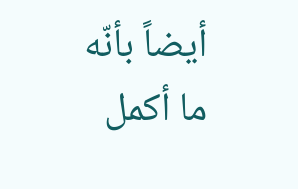أيضاً بأنّه ما أكمل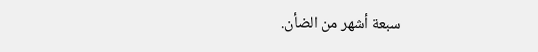سبعة أشهر من الضأن.